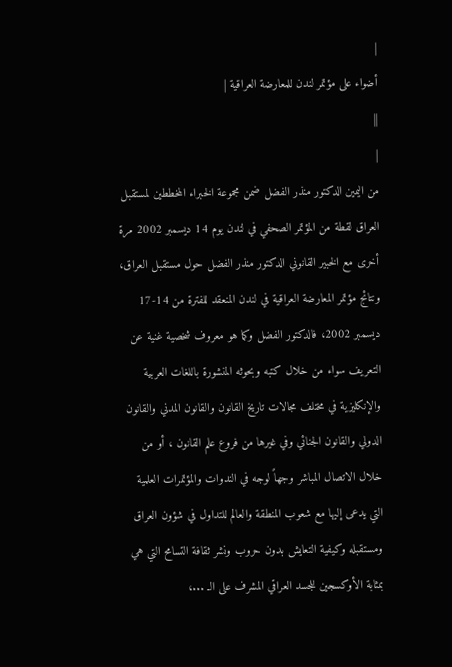|
أضواء على مؤتمر لندن للمعارضة العراقية |
||
|
من اليمين الدكتور منذر الفضل ضمن مجموعة الخبراء المخططين لمستقبل العراق لقطة من المؤتمر الصحفي في لندن يوم 14 ديسمبر 2002 مرة أخرى مع الخبير القانوني الدكتور منذر الفضل حول مستقبل العراق، ونتائج مؤتمر المعارضة العراقية في لندن المنعقد للفترة من 14-17 ديسمبر 2002، فالدكتور الفضل وكما هو معروف شخصية غنية عن التعريف سواء من خلال كتبه وبحوثه المنشورة باللغات العربية والإنكليزية في مختلف مجالات تاريخ القانون والقانون المدني والقانون الدولي والقانون الجنائي وفي غيرها من فروع علم القانون ، أو من خلال الاتصال المباشر وجهاً لوجه في الندوات والمؤتمرات العلمية التي يدعى إليها مع شعوب المنطقة والعالم للتداول في شؤون العراق ومستقبله وكيفية التعايش بدون حروب ونشر ثقافة التسامح التي هي بمثابة الأوكسجين للجسد العراقي المشرف على الـ ...،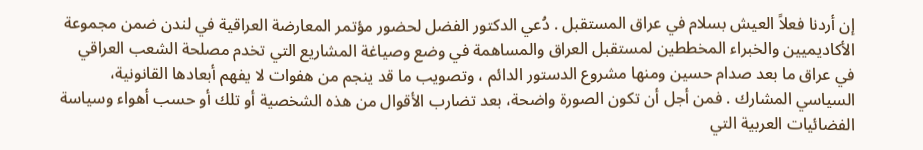إن أردنا فعلاً العيش بسلام في عراق المستقبل . دُعي الدكتور الفضل لحضور مؤتمر المعارضة العراقية في لندن ضمن مجموعة الأكاديميين والخبراء المخططين لمستقبل العراق والمساهمة في وضع وصياغة المشاريع التي تخدم مصلحة الشعب العراقي في عراق ما بعد صدام حسين ومنها مشروع الدستور الدائم ، وتصويب ما قد ينجم من هفوات لا يفهم أبعادها القانونية، السياسي المشارك . فمن أجل أن تكون الصورة واضحة، بعد تضارب الأقوال من هذه الشخصية أو تلك أو حسب أهواء وسياسة الفضائيات العربية التي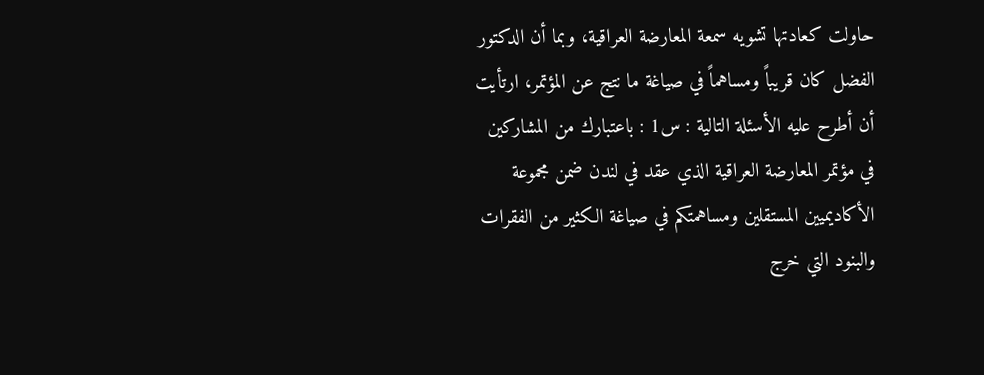حاولت كعادتها تشويه سمعة المعارضة العراقية، وبما أن الدكتور الفضل كان قريباً ومساهماً في صياغة ما نتج عن المؤتمر، ارتأيت أن أطرح عليه الأسئلة التالية : س1 : باعتبارك من المشاركين في مؤتمر المعارضة العراقية الذي عقد في لندن ضمن مجموعة الأكاديميين المستقلين ومساهمتكم في صياغة الكثير من الفقرات والبنود التي خرج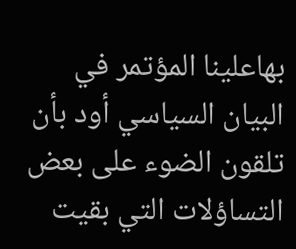بهاعلينا المؤتمر في البيان السياسي أود بأن تلقون الضوء على بعض التساؤلات التي بقيت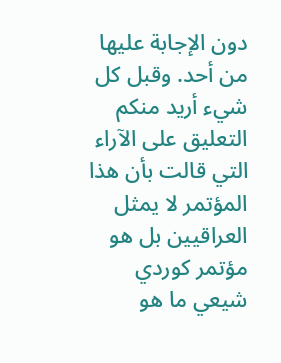دون الإجابة عليها من أحد. وقبل كل شيء أريد منكم التعليق على الآراء التي قالت بأن هذا المؤتمر لا يمثل العراقيين بل هو مؤتمر كوردي شيعي ما هو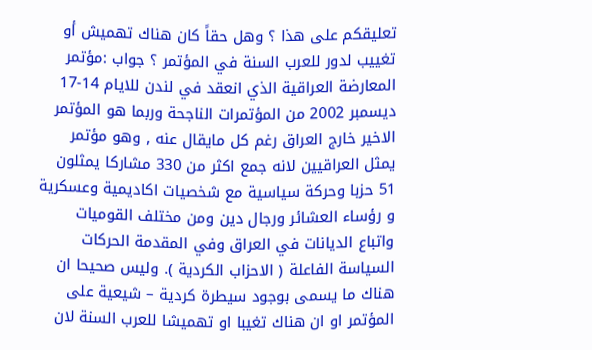تعليقكم على هذا ؟ وهل حقاً كان هناك تهميش أو تغييب لدور للعرب السنة في المؤتمر ؟ جواب :مؤتمر المعارضة العراقية الذي انعقد في لندن للايام 14-17 ديسمبر 2002 من المؤتمرات الناجحة وربما هو المؤتمر الاخير خارج العراق رغم كل مايقال عنه , وهو مؤتمر يمثل العراقيين لانه جمع اكثر من 330 مشاركا يمثلون 51 حزبا وحركة سياسية مع شخصيات اكاديمية وعسكرية و رؤساء العشائر ورجال دين ومن مختلف القوميات واتباع الديانات في العراق وفي المقدمة الحركات السياسة الفاعلة ( الاحزاب الكردية ). وليس صحيحا ان هناك ما يسمى بوجود سيطرة كردية – شيعية على المؤتمر او ان هناك تغيبا او تهميشا للعرب السنة لان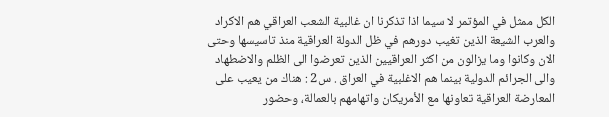الكل ممثل في المؤتمر لا سيما اذا تذكرنا ان غالبية الشعب العراقي هم الاكراد والعرب الشيعة الذين تغيب دورهم في ظل الدولة العراقية منذ تاسيسها وحتى الان وكانوا وما يزالون من اكثر العراقيين الذين تعرضوا الى الظلم والاضطهاد والى الجرائم الدولية بينما هم الاغلبية في العراق . س2 : هناك من يعيب على المعارضة العراقية تعاونها مع الأمريكان واتهامهم بالعمالة، وحضور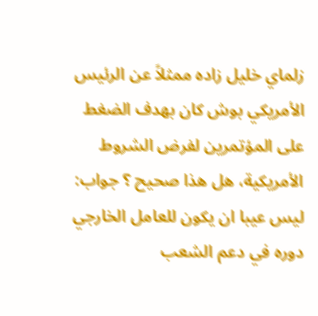زلماي خليل زاده ممثلاً عن الرئيس الأمريكي بوش كان بهدف الضغط على المؤتمرين لفرض الشروط الأمريكية، هل هذا صحيح ؟ جواب: ليس عيبا ان يكون للعامل الخارجي دوره في دعم الشعب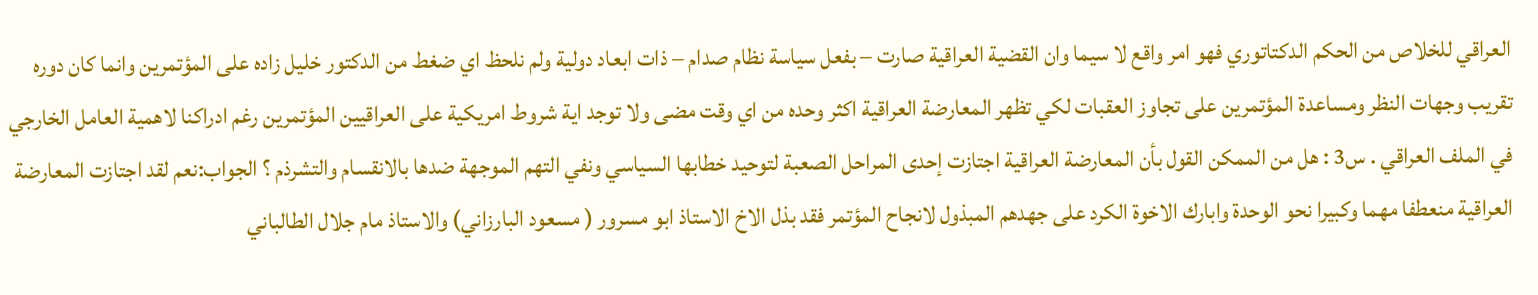العراقي للخلاص من الحكم الدكتاتوري فهو امر واقع لا سيما وان القضية العراقية صارت – بفعل سياسة نظام صدام – ذات ابعاد دولية ولم نلحظ اي ضغط من الدكتور خليل زاده على المؤتمرين وانما كان دوره تقريب وجهات النظر ومساعدة المؤتمرين على تجاوز العقبات لكي تظهر المعارضة العراقية اكثر وحده من اي وقت مضى ولا توجد اية شروط امريكية على العراقيين المؤتمرين رغم ادراكنا لاهمية العامل الخارجي في الملف العراقي . س3 : هل من الممكن القول بأن المعارضة العراقية اجتازت إحدى المراحل الصعبة لتوحيد خطابها السياسي ونفي التهم الموجهة ضدها بالانقسام والتشرذم ؟ الجواب:نعم لقد اجتازت المعارضة العراقية منعطفا مهما وكبيرا نحو الوحدة وابارك الاخوة الكرد على جهدهم المبذول لانجاح المؤتمر فقد بذل الاخ الاستاذ ابو مسرور ( مسعود البارزاني) والاستاذ مام جلال الطالباني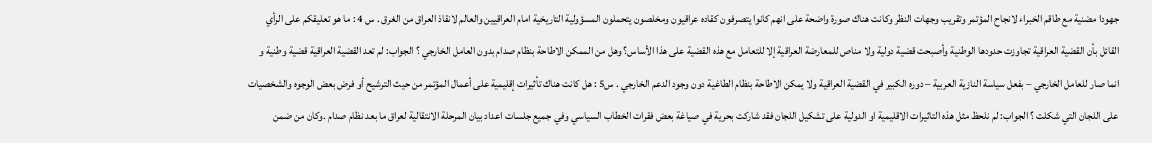جهودا مضنية مع طاقم الخبراء لانجاح المؤتمر وتقريب وجهات النظر وكانت هناك صورة واضحة على انهم كانوا يتصرفون كقاده عراقيون ومخلصون يتحملون المسؤولية التاريخية امام العراقيين والعالم لانقاذ العراق من الغرق . س 4 : ما هو تعليقكم على الرأي القائل بأن القضية العراقية تجاوزت حدودها الوطنية وأصبحت قضية دولية ولا مناص للمعارضة العراقية إلا للتعامل مع هذه القضية على هذا الأساس؟ وهل من الممكن الاطاحة بنظام صدام بدون العامل الخارجي ؟ الجواب: لم تعد القضية العراقية قضية وطنية و انما صار للعامل الخارجي – بفعل سياسة النازية العربية – دوره الكبير في القضية العراقية ولا يمكن الاطاحة بنظام الطاغية دون وجود الدعم الخارجي . س5 : هل كانت هناك تأثيرات إقليمية على أعمال المؤتمر من حيث الترشيح أو فرض بعض الوجوه والشخصيات على اللجان التي شكلت ؟ الجواب: لم نلحظ مثل هذه التاثيرات الاقليمية او الدولية على تشكيل اللجان فقد شاركت بحرية في صياغة بعض فقرات الخطاب السياسي وفي جميع جلسات اعداد بيان المرحلة الانتقالية لعراق ما بعد نظام صدام .وكان من ضمن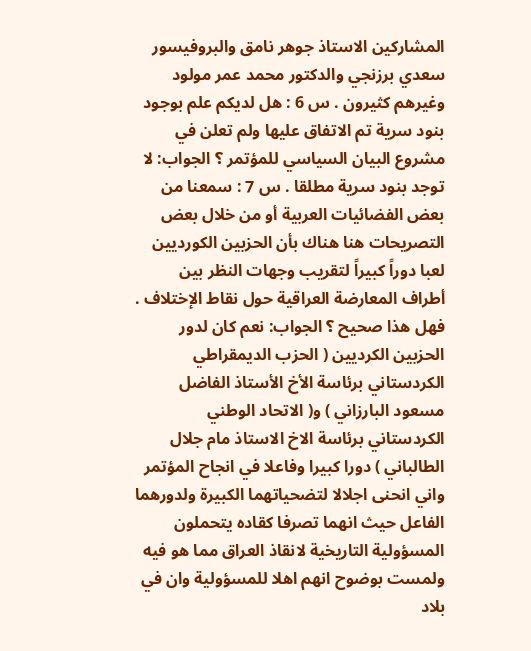المشاركين الاستاذ جوهر نامق والبروفيسور سعدي برزنجي والدكتور محمد عمر مولود وغيرهم كثيرون . س 6 : هل لديكم علم بوجود بنود سرية تم الاتفاق عليها ولم تعلن في مشروع البيان السياسي للمؤتمر ؟ الجواب: لا توجد بنود سرية مطلقا . س 7 : سمعنا من بعض الفضائيات العربية أو من خلال بعض التصريحات هنا هناك بأن الحزبين الكورديين لعبا دوراً كبيراً لتقريب وجهات النظر بين أطراف المعارضة العراقية حول نقاط الإختلاف . فهل هذا صحيح ؟ الجواب: نعم كان لدور الحزبين الكرديين ( الحزب الديمقراطي الكردستاني برئاسة الأخ الأستاذ الفاضل مسعود البارزاني ) و( الاتحاد الوطني الكردستاني برئاسة الاخ الاستاذ مام جلال الطالباني ) دورا كبيرا وفاعلا في انجاح المؤتمر واني انحنى اجلالا لتضحياتهما الكبيرة ولدورهما الفاعل حيث انهما تصرفا كقاده يتحملون المسؤولية التاريخية لانقاذ العراق مما هو فيه ولمست بوضوح انهم اهلا للمسؤولية وان في بلاد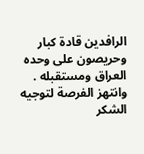الرافدين قادة كبار وحريصون على وحده العراق ومستقبله . وانتهز الفرصة لتوجيه الشكر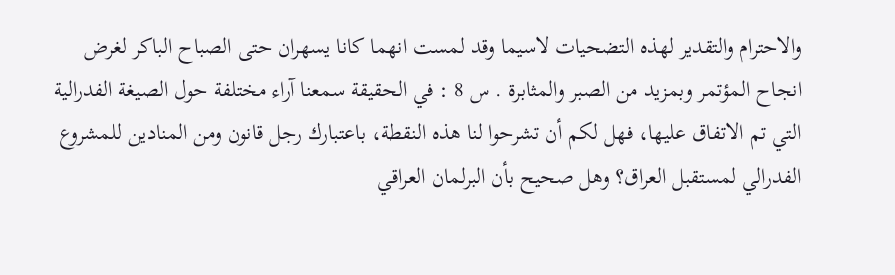والاحترام والتقدير لهذه التضحيات لاسيما وقد لمست انهما كانا يسهران حتى الصباح الباكر لغرض انجاح المؤتمر وبمزيد من الصبر والمثابرة . س 8 : في الحقيقة سمعنا آراء مختلفة حول الصيغة الفدرالية التي تم الاتفاق عليها، فهل لكم أن تشرحوا لنا هذه النقطة، باعتبارك رجل قانون ومن المنادين للمشروع الفدرالي لمستقبل العراق؟ وهل صحيح بأن البرلمان العراقي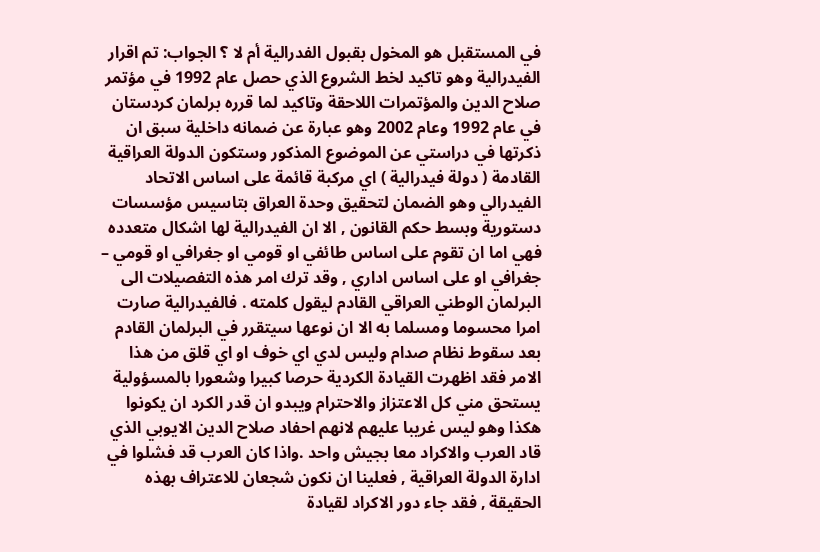في المستقبل هو المخول بقبول الفدرالية أم لا ؟ الجواب: تم اقرار الفيدرالية وهو تاكيد لخط الشروع الذي حصل عام 1992 في مؤتمر صلاح الدين والمؤتمرات اللاحقة وتاكيد لما قرره برلمان كردستان في عام 1992 وعام 2002 وهو عبارة عن ضمانه داخلية سبق ان ذكرتها في دراستي عن الموضوع المذكور وستكون الدولة العراقية القادمة ( دولة فيدرالية ) اي مركبة قائمة على اساس الاتحاد الفيدرالي وهو الضمان لتحقيق وحدة العراق بتاسيس مؤسسات دستورية وبسط حكم القانون , الا ان الفيدرالية لها اشكال متعدده فهي اما ان تقوم على اساس طائفي او قومي او جغرافي او قومي – جغرافي او على اساس اداري , وقد ترك امر هذه التفصيلات الى البرلمان الوطني العراقي القادم ليقول كلمته . فالفيدرالية صارت امرا محسوما ومسلما به الا ان نوعها سيتقرر في البرلمان القادم بعد سقوط نظام صدام وليس لدي اي خوف او اي قلق من هذا الامر فقد اظهرت القيادة الكردية حرصا كبيرا وشعورا بالمسؤولية يستحق مني كل الاعتزاز والاحترام ويبدو ان قدر الكرد ان يكونوا هكذا وهو ليس غريبا عليهم لانهم احفاد صلاح الدين الايوبي الذي قاد العرب والاكراد معا بجيش واحد .واذا كان العرب قد فشلوا في ادارة الدولة العراقية , فعلينا ان نكون شجعان للاعتراف بهذه الحقيقة , فقد جاء دور الاكراد لقيادة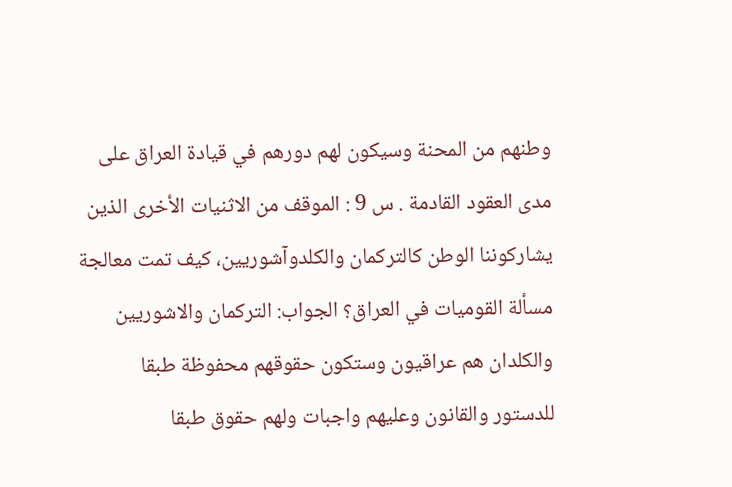وطنهم من المحنة وسيكون لهم دورهم في قيادة العراق على مدى العقود القادمة . س 9 : الموقف من الاثنيات الأخرى الذين يشاركوننا الوطن كالتركمان والكلدوآشوريين، كيف تمت معالجة مسألة القوميات في العراق؟ الجواب: التركمان والاشوريين والكلدان هم عراقيون وستكون حقوقهم محفوظة طبقا للدستور والقانون وعليهم واجبات ولهم حقوق طبقا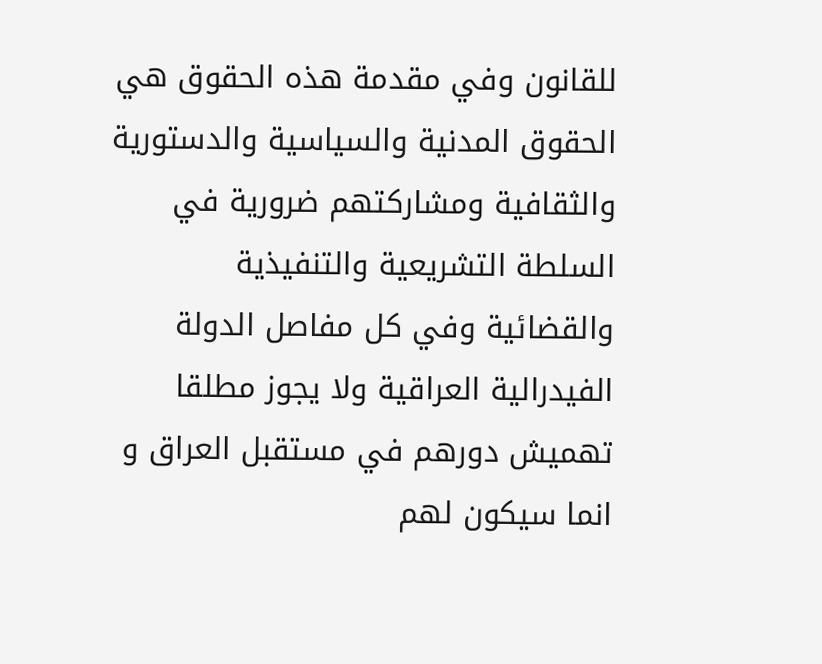للقانون وفي مقدمة هذه الحقوق هي الحقوق المدنية والسياسية والدستورية والثقافية ومشاركتهم ضرورية في السلطة التشريعية والتنفيذية والقضائية وفي كل مفاصل الدولة الفيدرالية العراقية ولا يجوز مطلقا تهميش دورهم في مستقبل العراق و انما سيكون لهم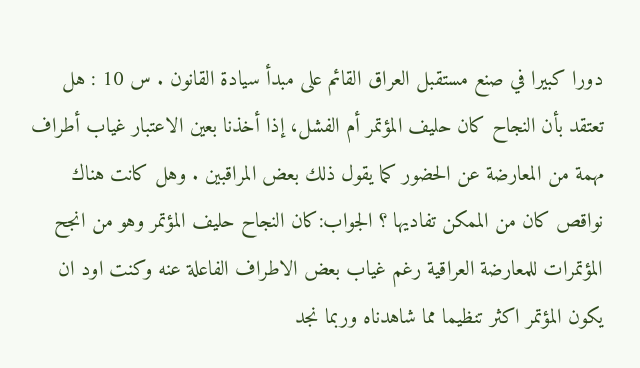دورا كبيرا في صنع مستقبل العراق القائم على مبدأ سيادة القانون . س 10 : هل تعتقد بأن النجاح كان حليف المؤتمر أم الفشل، إذا أخذنا بعين الاعتبار غياب أطراف مهمة من المعارضة عن الحضور كما يقول ذلك بعض المراقبين . وهل كانت هناك نواقص كان من الممكن تفاديها ؟ الجواب:كان النجاح حليف المؤتمر وهو من انجح المؤتمرات للمعارضة العراقية رغم غياب بعض الاطراف الفاعلة عنه وكنت اود ان يكون المؤتمر اكثر تنظيما مما شاهدناه وربما نجد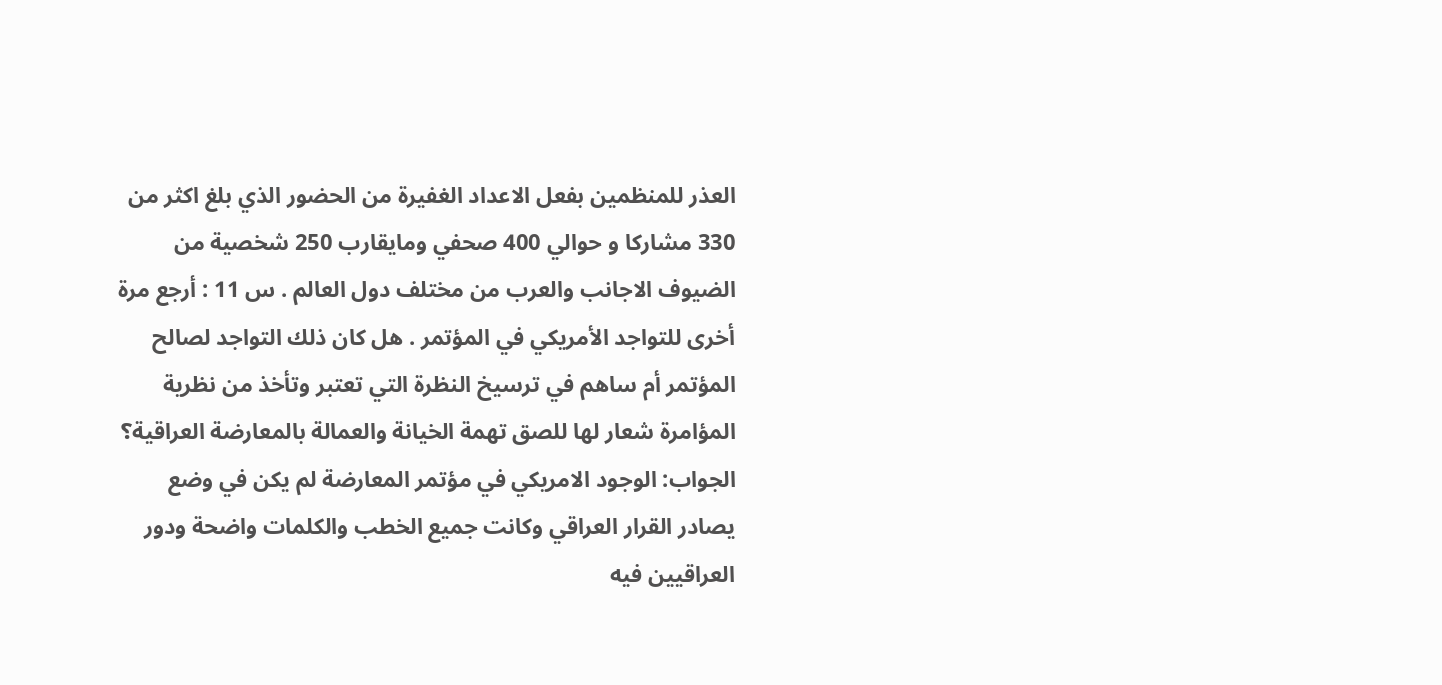العذر للمنظمين بفعل الاعداد الغفيرة من الحضور الذي بلغ اكثر من 330 مشاركا و حوالي 400 صحفي ومايقارب 250 شخصية من الضيوف الاجانب والعرب من مختلف دول العالم . س 11 : أرجع مرة أخرى للتواجد الأمريكي في المؤتمر . هل كان ذلك التواجد لصالح المؤتمر أم ساهم في ترسيخ النظرة التي تعتبر وتأخذ من نظرية المؤامرة شعار لها للصق تهمة الخيانة والعمالة بالمعارضة العراقية؟ الجواب: الوجود الامريكي في مؤتمر المعارضة لم يكن في وضع يصادر القرار العراقي وكانت جميع الخطب والكلمات واضحة ودور العراقيين فيه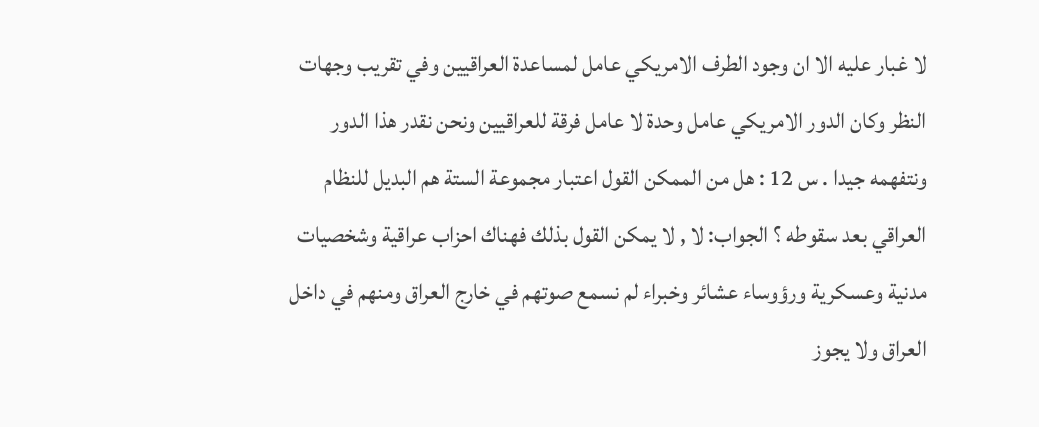لا غبار عليه الا ان وجود الطرف الامريكي عامل لمساعدة العراقيين وفي تقريب وجهات النظر وكان الدور الامريكي عامل وحدة لا عامل فرقة للعراقيين ونحن نقدر هذا الدور ونتفهمه جيدا . س 12 : هل من الممكن القول اعتبار مجموعة الستة هم البديل للنظام العراقي بعد سقوطه ؟ الجواب: لا , لا يمكن القول بذلك فهناك احزاب عراقية وشخصيات مدنية وعسكرية ورؤوساء عشائر وخبراء لم نسمع صوتهم في خارج العراق ومنهم في داخل العراق ولا يجوز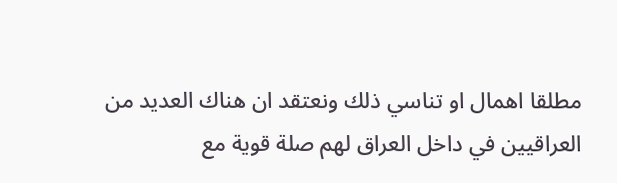مطلقا اهمال او تناسي ذلك ونعتقد ان هناك العديد من العراقيين في داخل العراق لهم صلة قوية مع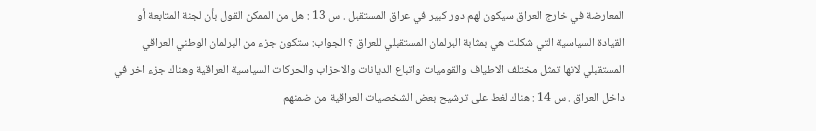المعارضة في خارج العراق سيكون لهم دور كبير في عراق المستقبل . س 13 : هل من الممكن القول بأن لجنة المتابعة أو القيادة السياسية التي شكلت هي بمثابة البرلمان المستقبلي للعراق ؟ الجواب: ستكون جزء من البرلمان الوطني العراقي المستقبلي لانها تمثل مختلف الاطياف والقوميات واتباع الديانات والاحزاب والحركات السياسية العراقية وهناك جزء اخر في داخل العراق . س 14 : هناك لغط على ترشيح بعض الشخصيات العراقية من ضمنهم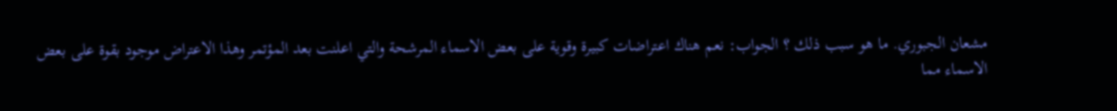مشعان الجبوري. ما هو سبب ذلك ؟ الجواب: نعم هناك اعتراضات كبيرة وقوية على بعض الاسماء المرشحة والتي اعلنت بعد المؤتمر وهذا الاعتراض موجود بقوة على بعض الاسماء مما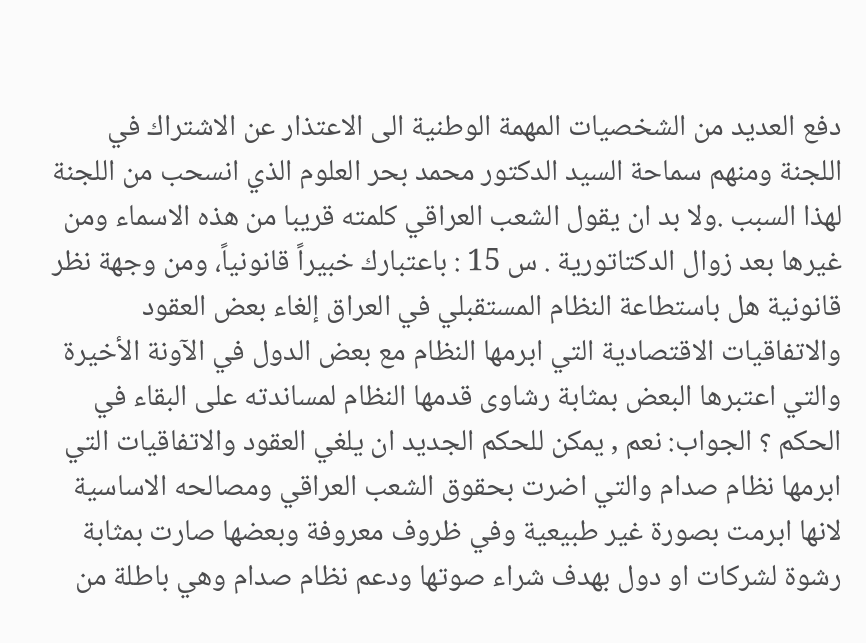دفع العديد من الشخصيات المهمة الوطنية الى الاعتذار عن الاشتراك في اللجنة ومنهم سماحة السيد الدكتور محمد بحر العلوم الذي انسحب من اللجنة لهذا السبب .ولا بد ان يقول الشعب العراقي كلمته قريبا من هذه الاسماء ومن غيرها بعد زوال الدكتاتورية . س 15 : باعتبارك خبيراً قانونياً، ومن وجهة نظر قانونية هل باستطاعة النظام المستقبلي في العراق إلغاء بعض العقود والاتفاقيات الاقتصادية التي ابرمها النظام مع بعض الدول في الآونة الأخيرة والتي اعتبرها البعض بمثابة رشاوى قدمها النظام لمساندته على البقاء في الحكم ؟ الجواب: نعم , يمكن للحكم الجديد ان يلغي العقود والاتفاقيات التي ابرمها نظام صدام والتي اضرت بحقوق الشعب العراقي ومصالحه الاساسية لانها ابرمت بصورة غير طبيعية وفي ظروف معروفة وبعضها صارت بمثابة رشوة لشركات او دول بهدف شراء صوتها ودعم نظام صدام وهي باطلة من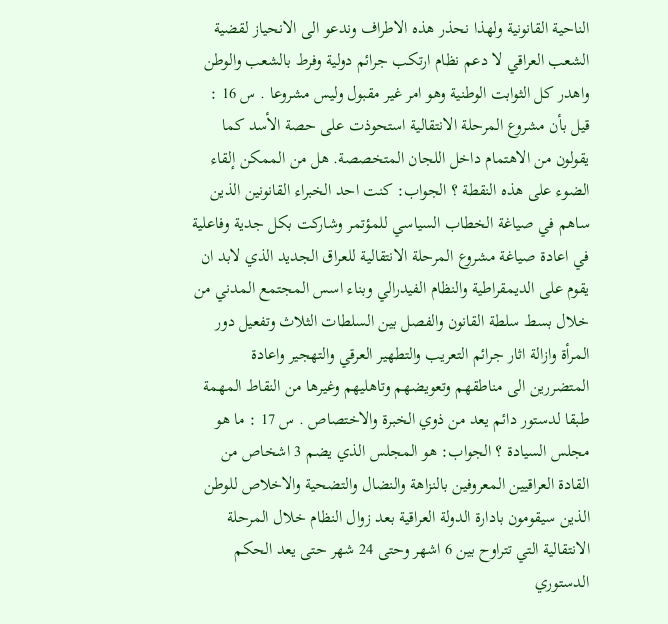الناحية القانونية ولهذا نحذر هذه الاطراف وندعو الى الانحياز لقضية الشعب العراقي لا دعم نظام ارتكب جرائم دولية وفرط بالشعب والوطن واهدر كل الثوابت الوطنية وهو امر غير مقبول وليس مشروعا . س 16 : قيل بأن مشروع المرحلة الانتقالية استحوذت على حصة الأسد كما يقولون من الاهتمام داخل اللجان المتخصصة. هل من الممكن إلقاء الضوء على هذه النقطة ؟ الجواب: كنت احد الخبراء القانونين الذين ساهم في صياغة الخطاب السياسي للمؤتمر وشاركت بكل جدية وفاعلية في اعادة صياغة مشروع المرحلة الانتقالية للعراق الجديد الذي لابد ان يقوم على الديمقراطية والنظام الفيدرالي وبناء اسس المجتمع المدني من خلال بسط سلطة القانون والفصل بين السلطات الثلاث وتفعيل دور المرأة وازالة اثار جرائم التعريب والتطهير العرقي والتهجير واعادة المتضررين الى مناطقهم وتعويضهم وتاهليهم وغيرها من النقاط المهمة طبقا لدستور دائم يعد من ذوي الخبرة والاختصاص . س 17 : ما هو مجلس السيادة ؟ الجواب: هو المجلس الذي يضم 3 اشخاص من القادة العراقيين المعروفين بالنزاهة والنضال والتضحية والاخلاص للوطن الذين سيقومون بادارة الدولة العراقية بعد زوال النظام خلال المرحلة الانتقالية التي تتراوح بين 6 اشهر وحتى 24 شهر حتى يعد الحكم الدستوري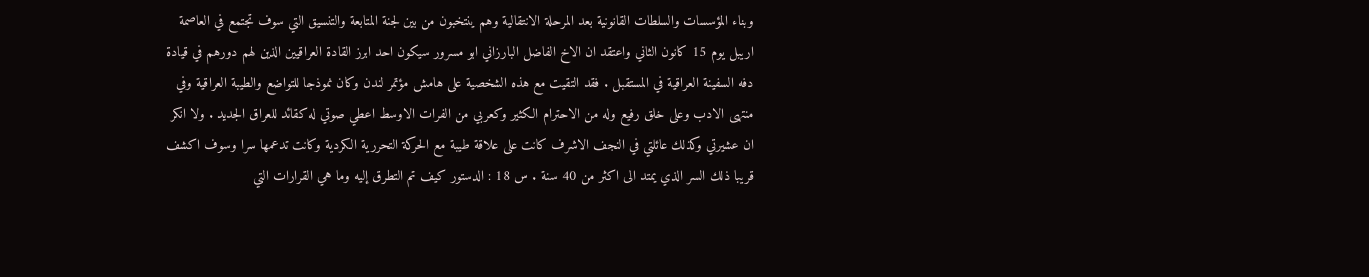وبناء المؤسسات والسلطات القانونية بعد المرحلة الانتقالية وهم ينتخبون من بين لجنة المتابعة والتنسيق التي سوف تجتمع في العاصمة اريبل يوم 15 كانون الثاني واعتقد ان الاخ الفاضل البارزاني ابو مسرور سيكون احد ابرز القادة العراقيين الذين لهم دورهم في قيادة دفه السفينة العراقية في المستقبل . فقد التقيت مع هذه الشخصية على هامش مؤتمر لندن وكان نموذجا للتواضع والطيبة العراقية وفي منتهى الادب وعلى خلق رفيع وله من الاحترام الكثير وكعربي من الفرات الاوسط اعطي صوتي له كقائد للعراق الجديد . ولا انكر ان عشيرتي وكذلك عائلتي في النجف الاشرف كانت على علاقة طيبة مع الحركة التحررية الكردية وكانت تدعمها سرا وسوف اكشف قريبا ذلك السر الذي يمتد الى اكثر من 40 سنة . س 18 : الدستور كيف تم التطرق إليه وما هي القرارات التي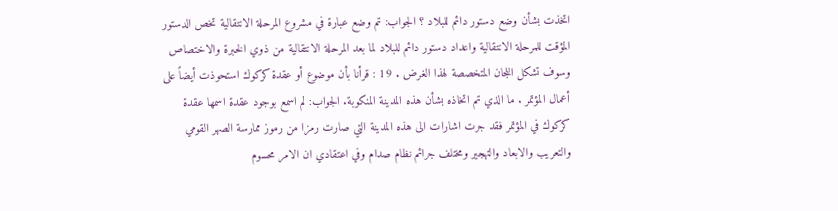اتخذت بشأن وضع دستور دائم للبلاد ؟ الجواب: تم وضع عبارة في مشروع المرحلة الانتقالية تخص الدستور المؤقت للمرحلة الانتقالية واعداد دستور دائم للبلاد لما بعد المرحلة الانتقالية من ذوي الخبرة والاختصاص وسوف تشكل اللجان المتخصصة لهذا الغرض . 19 : قرأنا بأن موضوع أو عقدة كركوك استحوذت أيضاً على أعمال المؤتمر . ما الذي تم اتخاذه بشأن هذه المدينة المنكوبة. الجواب: لم اسمع بوجود عقدة اسمها عقدة كركوك في المؤتمر فقد جرت اشارات الى هذه المدينة التي صارت رمزا من رموز ممارسة الصهر القومي والتعريب والابعاد والتهجير ومختلف جرائم نظام صدام وفي اعتقادي ان الامر محسوم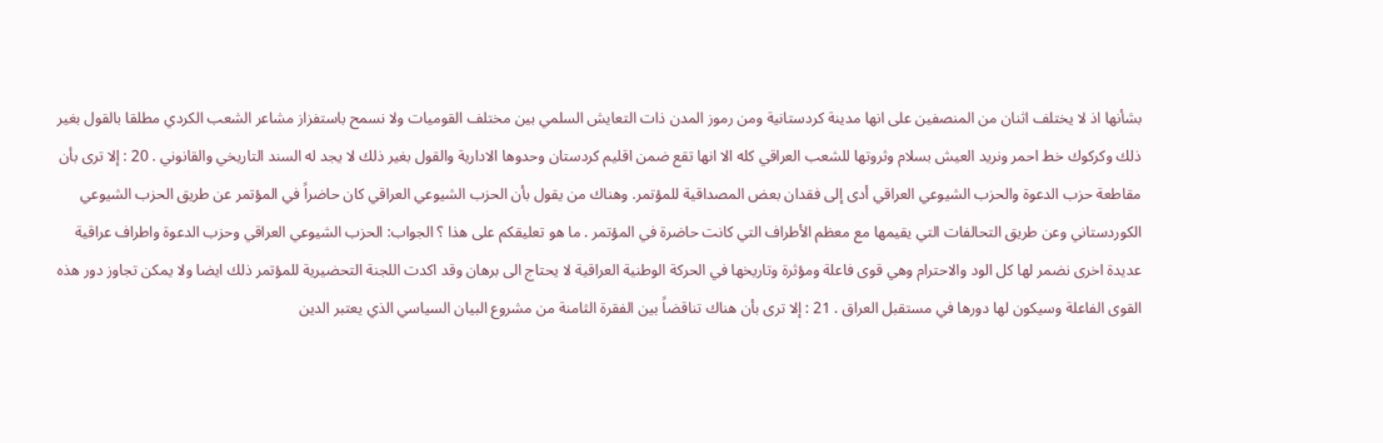بشأنها اذ لا يختلف اثنان من المنصفين على انها مدينة كردستانية ومن رموز المدن ذات التعايش السلمي بين مختلف القوميات ولا نسمح باستفزاز مشاعر الشعب الكردي مطلقا بالقول بغير ذلك وكركوك خط احمر ونريد العيش بسلام وثروتها للشعب العراقي كله الا انها تقع ضمن اقليم كردستان وحدوها الادارية والقول بغير ذلك لا يجد له السند التاريخي والقانوني . 20 : إلا ترى بأن مقاطعة حزب الدعوة والحزب الشيوعي العراقي أدى إلى فقدان بعض المصداقية للمؤتمر. وهناك من يقول بأن الحزب الشيوعي العراقي كان حاضراً في المؤتمر عن طريق الحزب الشيوعي الكوردستاني وعن طريق التحالفات التي يقيمها مع معظم الأطراف التي كانت حاضرة في المؤتمر . ما هو تعليقكم على هذا ؟ الجواب: الحزب الشيوعي العراقي وحزب الدعوة واطراف عراقية عديدة اخرى نضمر لها كل الود والاحترام وهي قوى فاعلة ومؤثرة وتاريخها في الحركة الوطنية العراقية لا يحتاج الى برهان وقد اكدت اللجنة التحضيرية للمؤتمر ذلك ايضا ولا يمكن تجاوز دور هذه القوى الفاعلة وسيكون لها دورها في مستقبل العراق . 21 : إلا ترى بأن هناك تناقضاً بين الفقرة الثامنة من مشروع البيان السياسي الذي يعتبر الدين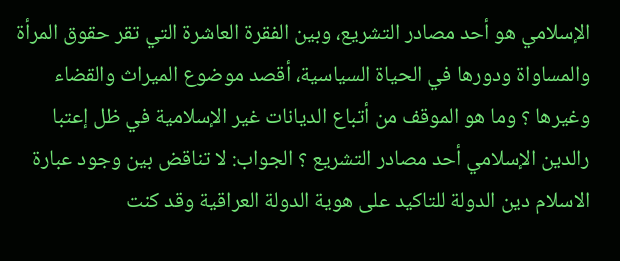الإسلامي هو أحد مصادر التشريع، وبين الفقرة العاشرة التي تقر حقوق المرأة والمساواة ودورها في الحياة السياسية، أقصد موضوع الميراث والقضاء وغيرها ؟ وما هو الموقف من أتباع الديانات غير الإسلامية في ظل إعتبا رالدين الإسلامي أحد مصادر التشريع ؟ الجواب: لا تناقض بين وجود عبارة الاسلام دين الدولة للتاكيد على هوية الدولة العراقية وقد كنت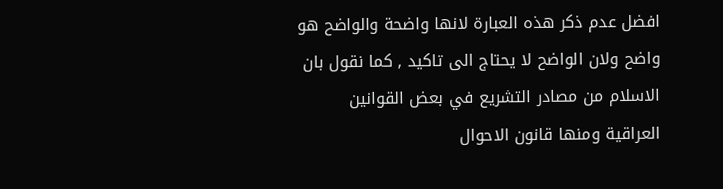افضل عدم ذكر هذه العبارة لانها واضحة والواضح هو واضح ولان الواضح لا يحتاج الى تاكيد , كما نقول بان الاسلام من مصادر التشريع في بعض القوانين العراقية ومنها قانون الاحوال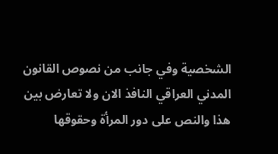الشخصية وفي جانب من نصوص القانون المدني العراقي النافذ الان ولا تعارض بين هذا والنص على دور المرأة وحقوقها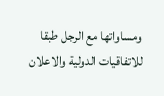ومساواتها مع الرجل طبقا للاتفاقيات الدولية والاعلان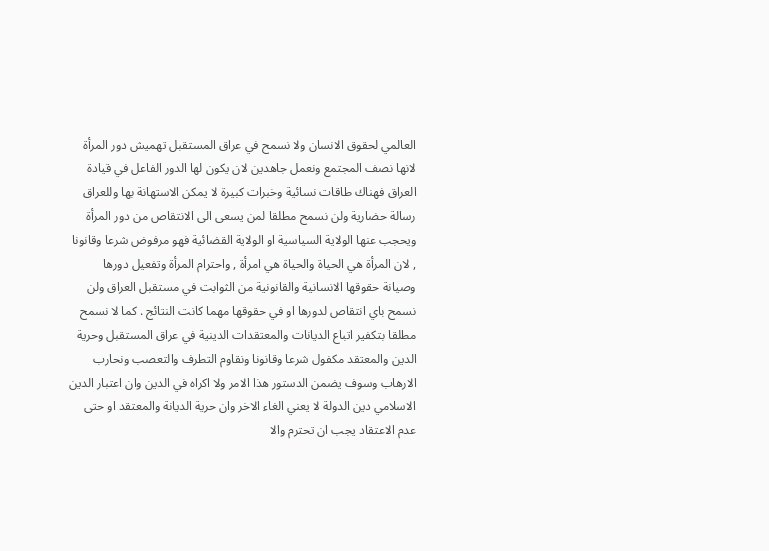العالمي لحقوق الانسان ولا نسمح في عراق المستقبل تهميش دور المرأة لانها نصف المجتمع ونعمل جاهدين لان يكون لها الدور الفاعل في قيادة العراق فهناك طاقات نسائية وخبرات كبيرة لا يمكن الاستهانة بها وللعراق رسالة حضارية ولن نسمح مطلقا لمن يسعى الى الانتقاص من دور المرأة ويحجب عنها الولاية السياسية او الولاية القضائية فهو مرفوض شرعا وقانونا , لان المرأة هي الحياة والحياة هي امرأة , واحترام المرأة وتفعيل دورها وصيانة حقوقها الانسانية والقانونية من الثوابت في مستقبل العراق ولن نسمح باي انتقاص لدورها او في حقوقها مهما كانت النتائج . كما لا نسمح مطلقا بتكفير اتباع الديانات والمعتقدات الدينية في عراق المستقبل وحرية الدين والمعتقد مكفول شرعا وقانونا ونقاوم التطرف والتعصب ونحارب الارهاب وسوف يضمن الدستور هذا الامر ولا اكراه في الدين وان اعتبار الدين الاسلامي دين الدولة لا يعني الغاء الاخر وان حرية الديانة والمعتقد او حتى عدم الاعتقاد يجب ان تحترم والا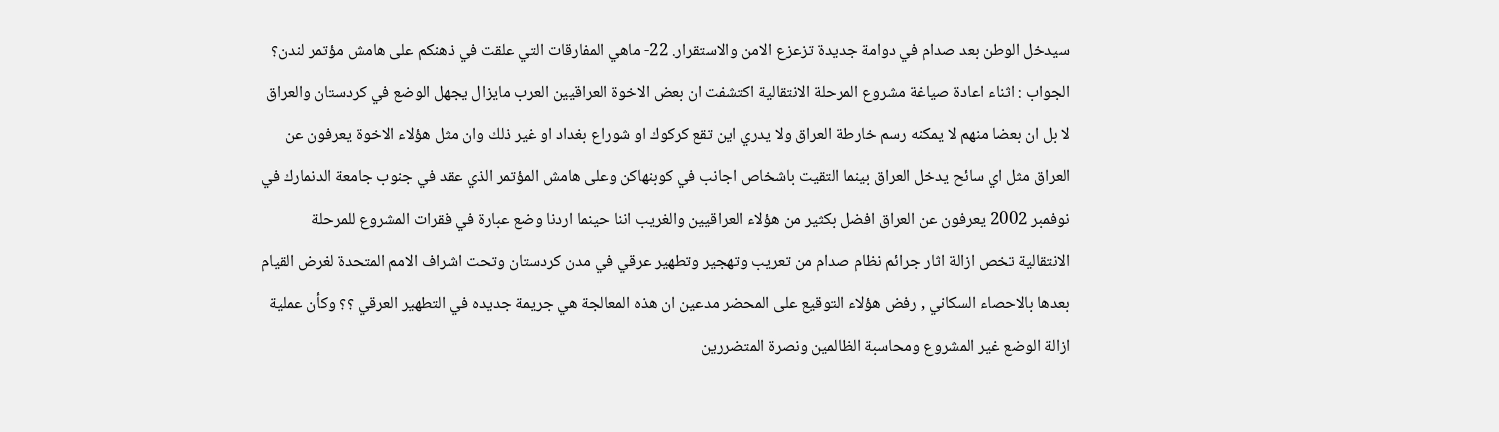سيدخل الوطن بعد صدام في دوامة جديدة تزعزع الامن والاستقرار. 22- ماهي المفارقات التي علقت في ذهنكم على هامش مؤتمر لندن؟ الجواب : اثناء اعادة صياغة مشروع المرحلة الانتقالية اكتشفت ان بعض الاخوة العراقيين العرب مايزال يجهل الوضع في كردستان والعراق لا بل ان بعضا منهم لا يمكنه رسم خارطة العراق ولا يدري اين تقع كركوك او شوراع بغداد او غير ذلك وان مثل هؤلاء الاخوة يعرفون عن العراق مثل اي سائح يدخل العراق بينما التقيت باشخاص اجانب في كوبنهاكن وعلى هامش المؤتمر الذي عقد في جنوب جامعة الدنمارك في نوفمبر 2002 يعرفون عن العراق افضل بكثير من هؤلاء العراقيين والغريب اننا حينما اردنا وضع عبارة في فقرات المشروع للمرحلة الانتقالية تخص ازالة اثار جرائم نظام صدام من تعريب وتهجير وتطهير عرقي في مدن كردستان وتحت اشراف الامم المتحدة لغرض القيام بعدها بالاحصاء السكاني , رفض هؤلاء التوقيع على المحضر مدعين ان هذه المعالجة هي جريمة جديده في التطهير العرقي ؟؟ وكأن عملية ازالة الوضع غير المشروع ومحاسبة الظالمين ونصرة المتضررين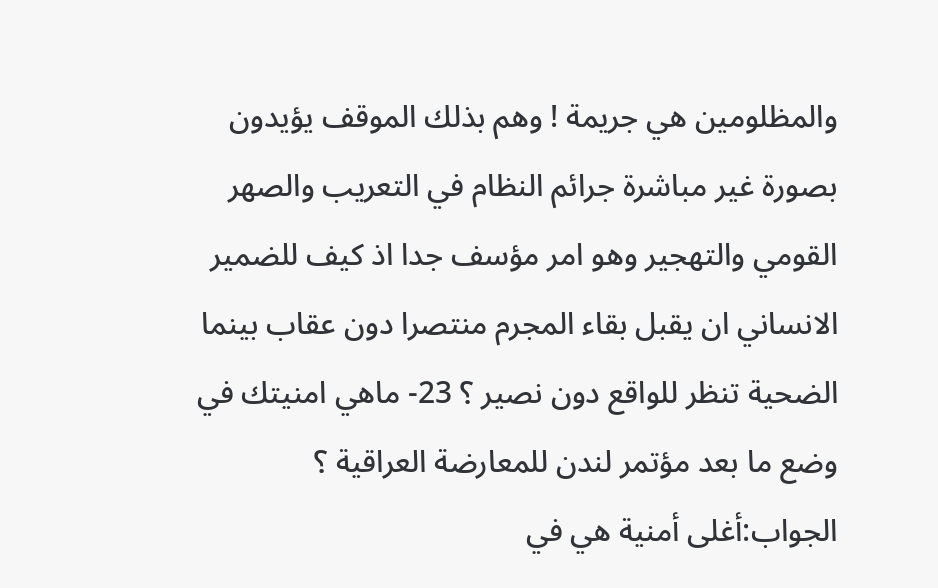والمظلومين هي جريمة ! وهم بذلك الموقف يؤيدون بصورة غير مباشرة جرائم النظام في التعريب والصهر القومي والتهجير وهو امر مؤسف جدا اذ كيف للضمير الانساني ان يقبل بقاء المجرم منتصرا دون عقاب بينما الضحية تنظر للواقع دون نصير ؟ 23- ماهي امنيتك في وضع ما بعد مؤتمر لندن للمعارضة العراقية ؟ الجواب:أغلى أمنية هي في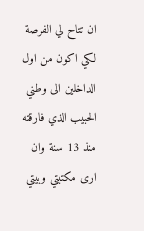ان تتاح لي الفرصة لكي اكون من اول الداخلين الى وطني الحبيب الذي فارقته منذ 13 سنة وان ارى مكتبتي وبيتي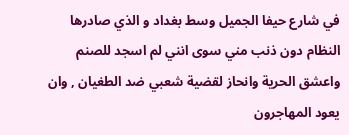في شارع حيفا الجميل وسط بغداد و الذي صادرها النظام دون ذنب مني سوى انني لم اسجد للصنم واعشق الحرية وانحاز لقضية شعبي ضد الطغيان , وان يعود المهاجرون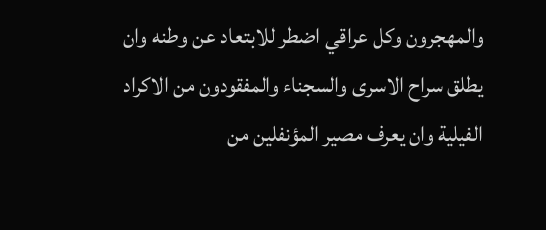والمهجرون وكل عراقي اضطر للابتعاد عن وطنه وان يطلق سراح الاسرى والسجناء والمفقودون من الاكراد الفيلية وان يعرف مصير المؤنفلين من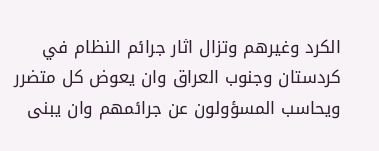الكرد وغيرهم وتزال اثار جرائم النظام في كردستان وجنوب العراق وان يعوض كل متضرر ويحاسب المسؤولون عن جرائمهم وان يبنى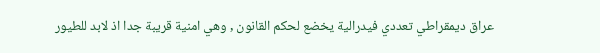عراق ديمقراطي تعددي فيدرالية يخضع لحكم القانون , وهي امنية قريبة جدا اذ لابد للطيور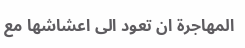المهاجرة ان تعود الى اعشاشها مع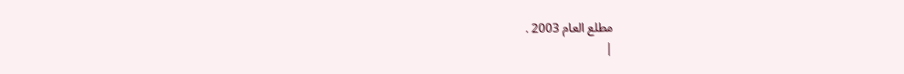مطلع العام 2003 .
|